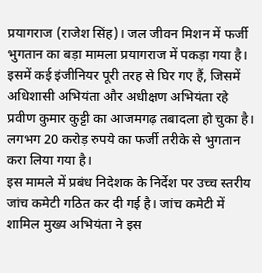प्रयागराज (राजेश सिंह)। जल जीवन मिशन में फर्जी भुगतान का बड़ा मामला प्रयागराज में पकड़ा गया है। इसमें कई इंजीनियर पूरी तरह से घिर गए हैं, जिसमें अधिशासी अभियंता और अधीक्षण अभियंता रहे प्रवीण कुमार कुट्टी का आजमगढ़ तबादला हो चुका है। लगभग 20 करोड़ रुपये का फर्जी तरीके से भुगतान करा लिया गया है।
इस मामले में प्रबंध निदेशक के निर्देश पर उच्च स्तरीय जांच कमेटी गठित कर दी गई है। जांच कमेटी में शामिल मुख्य अभियंता ने इस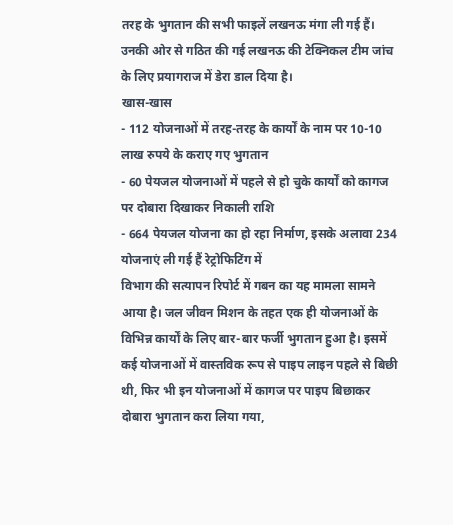तरह के भुगतान की सभी फाइलें लखनऊ मंगा ली गई हैं। उनकी ओर से गठित की गई लखनऊ की टेक्निकल टीम जांच के लिए प्रयागराज में डेरा डाल दिया है।
खास-खास
- 112 योजनाओं में तरह-तरह के कार्यों के नाम पर 10-10 लाख रुपये के कराए गए भुगतान
- 60 पेयजल योजनाओं में पहले से हो चुके कार्यों को कागज पर दोबारा दिखाकर निकाली राशि
- 664 पेयजल योजना का हो रहा निर्माण, इसके अलावा 234 योजनाएं ली गई हैं रेट्रोफिटिंग में
विभाग की सत्यापन रिपोर्ट में गबन का यह मामला सामने आया है। जल जीवन मिशन के तहत एक ही योजनाओं के विभिन्न कार्यों के लिए बार-बार फर्जी भुगतान हुआ है। इसमें कई योजनाओं में वास्तविक रूप से पाइप लाइन पहले से बिछी थी, फिर भी इन योजनाओं में कागज पर पाइप बिछाकर दोबारा भुगतान करा लिया गया,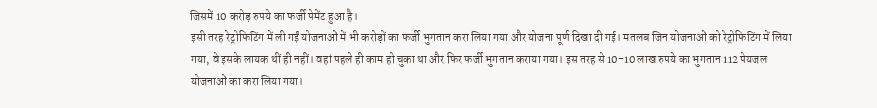जिसमें 10 करोड़ रुपये का फर्जी पेमेंट हुआ है।
इसी तरह रेट्रोफिटिंग में ली गईं योजनाओं में भी करोड़ों का फर्जी भुगतान करा लिया गया और योजना पूर्ण दिखा दी गई। मतलब जिन योजनाओं को रेट्रोफिटिंग में लिया गया, वे इसके लायक थीं ही नहीं। वहां पहले ही काम हो चुका था और फिर फर्जी भुगतान कराया गया। इस तरह से 10-10 लाख रुपये का भुगतान 112 पेयजल योजनाओं का करा लिया गया।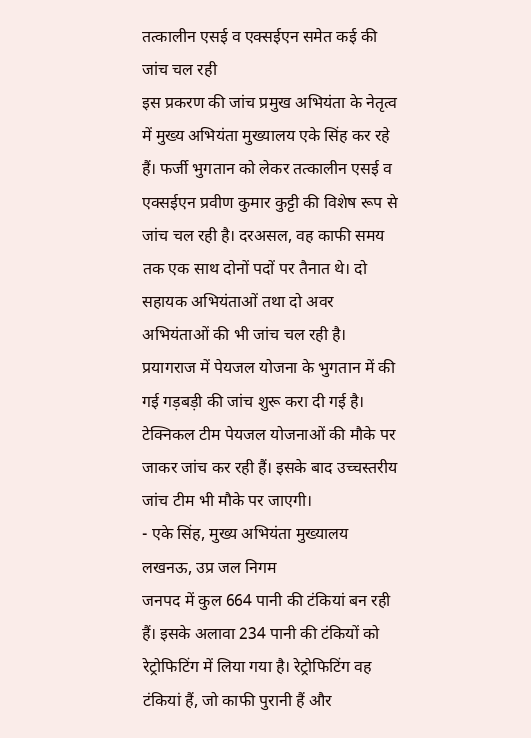तत्कालीन एसई व एक्सईएन समेत कई की जांच चल रही
इस प्रकरण की जांच प्रमुख अभियंता के नेतृत्व में मुख्य अभियंता मुख्यालय एके सिंह कर रहे हैं। फर्जी भुगतान को लेकर तत्कालीन एसई व एक्सईएन प्रवीण कुमार कुट्टी की विशेष रूप से जांच चल रही है। दरअसल, वह काफी समय तक एक साथ दोनों पदों पर तैनात थे। दो सहायक अभियंताओं तथा दो अवर अभियंताओं की भी जांच चल रही है।
प्रयागराज में पेयजल योजना के भुगतान में की गई गड़बड़ी की जांच शुरू करा दी गई है। टेक्निकल टीम पेयजल योजनाओं की मौके पर जाकर जांच कर रही हैं। इसके बाद उच्चस्तरीय जांच टीम भी मौके पर जाएगी।
- एके सिंह, मुख्य अभियंता मुख्यालय लखनऊ, उप्र जल निगम
जनपद में कुल 664 पानी की टंकियां बन रही हैं। इसके अलावा 234 पानी की टंकियों को रेट्रोफिटिंग में लिया गया है। रेट्रोफिटिंग वह टंकियां हैं, जो काफी पुरानी हैं और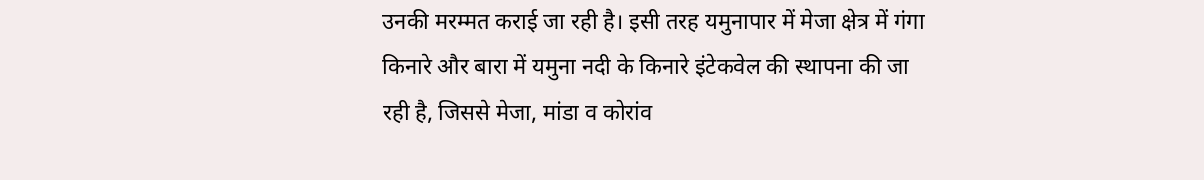उनकी मरम्मत कराई जा रही है। इसी तरह यमुनापार में मेजा क्षेत्र में गंगा किनारे और बारा में यमुना नदी के किनारे इंटेकवेल की स्थापना की जा रही है, जिससे मेजा, मांडा व कोरांव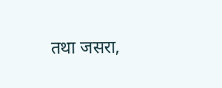तथा जसरा,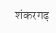शंकरगढ़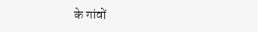के गांवों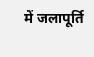में जलापूर्ति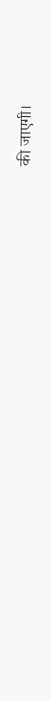की जाएगी।